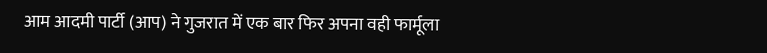आम आदमी पार्टी (आप) ने गुजरात में एक बार फिर अपना वही फार्मूला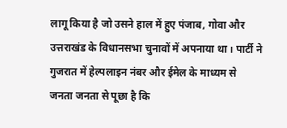लागू किया है जो उसने हाल में हुए पंजाब, गोवा और उत्तराखंड के विधानसभा चुनावों में अपनाया था। पार्टी ने गुजरात में हेल्पलाइन नंबर और ईमेल के माध्यम से जनता जनता से पूछा है कि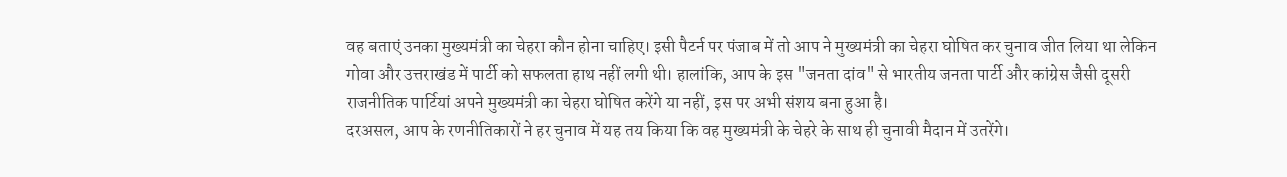वह बताएं उनका मुख्यमंत्री का चेहरा कौन होना चाहिए। इसी पैटर्न पर पंजाब में तो आप ने मुख्यमंत्री का चेहरा घोषित कर चुनाव जीत लिया था लेकिन गोवा और उत्तराखंड में पार्टी को सफलता हाथ नहीं लगी थी। हालांकि, आप के इस "जनता दांव" से भारतीय जनता पार्टी और कांग्रेस जैसी दूसरी राजनीतिक पार्टियां अपने मुख्यमंत्री का चेहरा घोषित करेंगे या नहीं, इस पर अभी संशय बना हुआ है।
दरअसल, आप के रणनीतिकारों ने हर चुनाव में यह तय किया कि वह मुख्यमंत्री के चेहरे के साथ ही चुनावी मैदान में उतरेंगे।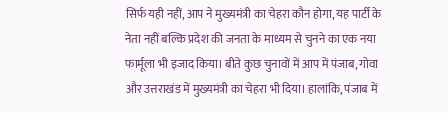सिर्फ यही नहीं, आप ने मुख्यमंत्री का चेहरा कौन होगा, यह पार्टी के नेता नहीं बल्कि प्रदेश की जनता के माध्यम से चुनने का एक नया फार्मूला भी इजाद किया। बीते कुछ चुनावों में आप में पंजाब, गोवा और उत्तराखंड में मुख्यमंत्री का चेहरा भी दिया। हालांकि, पंजाब में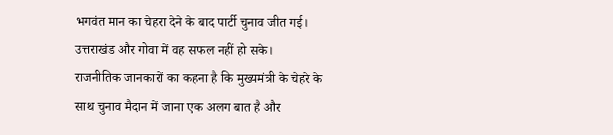भगवंत मान का चेहरा देने के बाद पार्टी चुनाव जीत गई। उत्तराखंड और गोवा में वह सफल नहीं हो सके।
राजनीतिक जानकारों का कहना है कि मुख्यमंत्री के चेहरे के साथ चुनाव मैदान में जाना एक अलग बात है और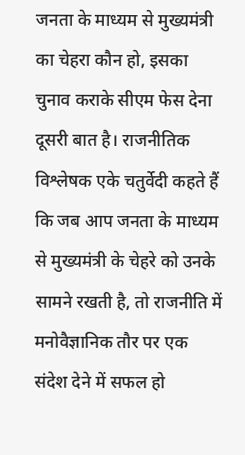जनता के माध्यम से मुख्यमंत्री का चेहरा कौन हो, इसका चुनाव कराके सीएम फेस देना दूसरी बात है। राजनीतिक विश्लेषक एके चतुर्वेदी कहते हैं कि जब आप जनता के माध्यम से मुख्यमंत्री के चेहरे को उनके सामने रखती है, तो राजनीति में मनोवैज्ञानिक तौर पर एक संदेश देने में सफल हो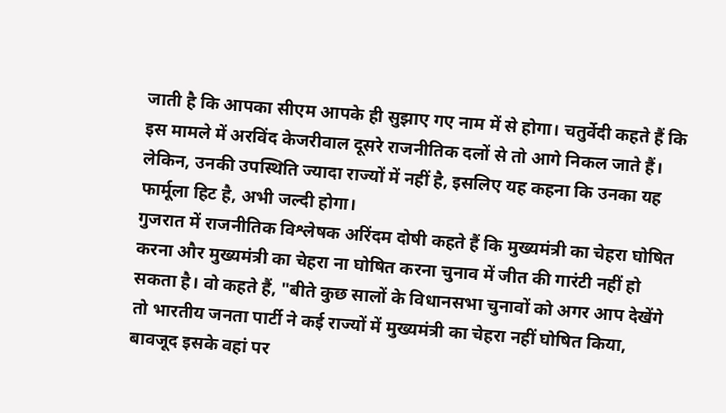जाती है कि आपका सीएम आपके ही सुझाए गए नाम में से होगा। चतुर्वेदी कहते हैं कि इस मामले में अरविंद केजरीवाल दूसरे राजनीतिक दलों से तो आगे निकल जाते हैं। लेकिन, उनकी उपस्थिति ज्यादा राज्यों में नहीं है, इसलिए यह कहना कि उनका यह फार्मूला हिट है, अभी जल्दी होगा।
गुजरात में राजनीतिक विश्लेषक अरिंदम दोषी कहते हैं कि मुख्यमंत्री का चेहरा घोषित करना और मुख्यमंत्री का चेहरा ना घोषित करना चुनाव में जीत की गारंटी नहीं हो सकता है। वो कहते हैं, "बीते कुछ सालों के विधानसभा चुनावों को अगर आप देखेंगे तो भारतीय जनता पार्टी ने कई राज्यों में मुख्यमंत्री का चेहरा नहीं घोषित किया, बावजूद इसके वहां पर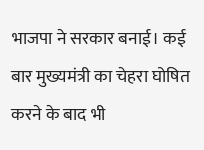भाजपा ने सरकार बनाई। कई बार मुख्यमंत्री का चेहरा घोषित करने के बाद भी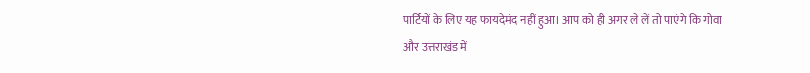पार्टियों के लिए यह फायदेमंद नहीं हुआ। आप को ही अगर ले लें तो पाएंगे कि गोवा और उत्तराखंड में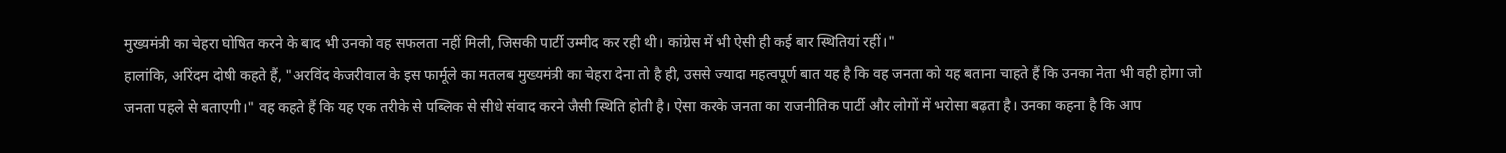मुख्यमंत्री का चेहरा घोषित करने के बाद भी उनको वह सफलता नहीं मिली, जिसकी पार्टी उम्मीद कर रही थी। कांग्रेस में भी ऐसी ही कई बार स्थितियां रहीं।"
हालांकि, अरिंदम दोषी कहते हैं, "अरविंद केजरीवाल के इस फार्मूले का मतलब मुख्यमंत्री का चेहरा देना तो है ही, उससे ज्यादा महत्वपूर्ण बात यह है कि वह जनता को यह बताना चाहते हैं कि उनका नेता भी वही होगा जो जनता पहले से बताएगी।" वह कहते हैं कि यह एक तरीके से पब्लिक से सीधे संवाद करने जैसी स्थिति होती है। ऐसा करके जनता का राजनीतिक पार्टी और लोगों में भरोसा बढ़ता है। उनका कहना है कि आप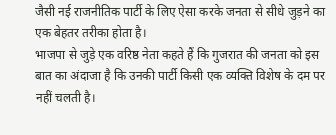जैसी नई राजनीतिक पार्टी के लिए ऐसा करके जनता से सीधे जुड़ने का एक बेहतर तरीका होता है।
भाजपा से जुड़े एक वरिष्ठ नेता कहते हैं कि गुजरात की जनता को इस बात का अंदाजा है कि उनकी पार्टी किसी एक व्यक्ति विशेष के दम पर नहीं चलती है।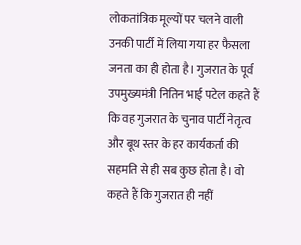लोकतांत्रिक मूल्यों पर चलने वाली उनकी पार्टी में लिया गया हर फैसला जनता का ही होता है। गुजरात के पूर्व उपमुख्यमंत्री नितिन भाई पटेल कहते हैं कि वह गुजरात के चुनाव पार्टी नेतृत्व और बूथ स्तर के हर कार्यकर्ता की सहमति से ही सब कुछ होता है। वो कहते हैं कि गुजरात ही नहीं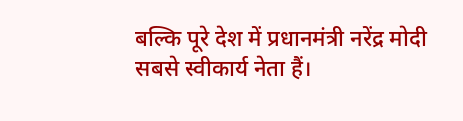बल्कि पूरे देश में प्रधानमंत्री नरेंद्र मोदी सबसे स्वीकार्य नेता हैं।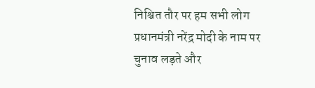निश्चित तौर पर हम सभी लोग प्रधानमंत्री नरेंद्र मोदी के नाम पर चुनाव लड़ते और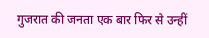गुजरात की जनता एक बार फिर से उन्हीं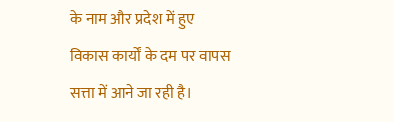के नाम और प्रदेश में हुए विकास कार्यों के दम पर वापस सत्ता में आने जा रही है।